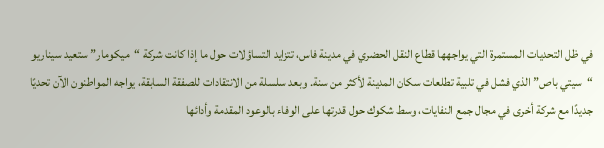في ظل التحديات المستمرة التي يواجهها قطاع النقل الحضري في مدينة فاس، تتزايد التساؤلات حول ما إذا كانت شركة “ميكومار” ستعيد سيناريو “سيتي باص” الذي فشل في تلبية تطلعات سكان المدينة لأكثر من سنة. وبعد سلسلة من الانتقادات للصفقة السابقة، يواجه المواطنون الآن تحديًا جديدًا مع شركة أخرى في مجال جمع النفايات، وسط شكوك حول قدرتها على الوفاء بالوعود المقدمة وأدائها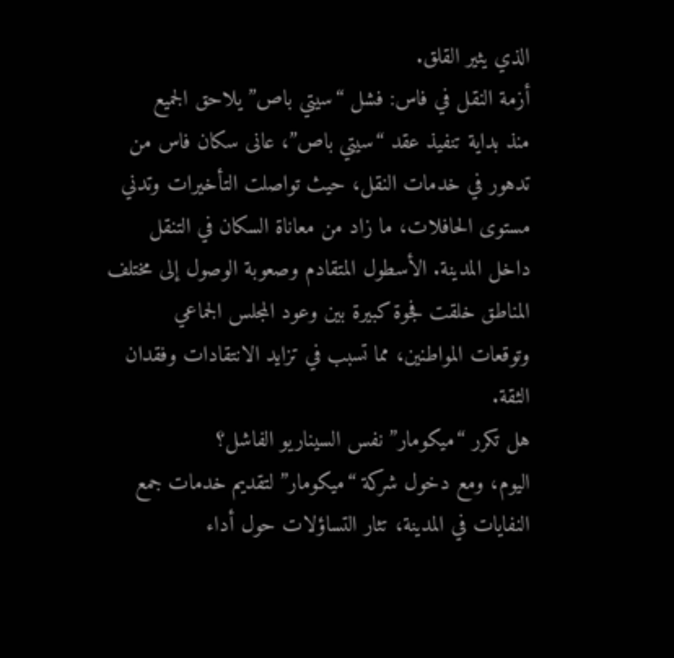الذي يثير القلق.
أزمة النقل في فاس: فشل “سيتي باص” يلاحق الجميع
منذ بداية تنفيذ عقد “سيتي باص”، عانى سكان فاس من تدهور في خدمات النقل، حيث تواصلت التأخيرات وتدني مستوى الحافلات، ما زاد من معاناة السكان في التنقل داخل المدينة. الأسطول المتقادم وصعوبة الوصول إلى مختلف المناطق خلقت فجوة كبيرة بين وعود المجلس الجماعي وتوقعات المواطنين، مما تسبب في تزايد الانتقادات وفقدان الثقة.
هل تكرر “ميكومار” نفس السيناريو الفاشل؟
اليوم، ومع دخول شركة “ميكومار” لتقديم خدمات جمع النفايات في المدينة، تثار التساؤلات حول أداء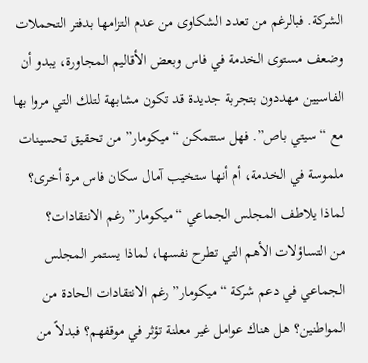الشركة. فبالرغم من تعدد الشكاوى من عدم التزامها بدفتر التحملات وضعف مستوى الخدمة في فاس وبعض الأقاليم المجاورة، يبدو أن الفاسيين مهددون بتجربة جديدة قد تكون مشابهة لتلك التي مروا بها مع “سيتي باص”. فهل ستتمكن “ميكومار” من تحقيق تحسينات ملموسة في الخدمة، أم أنها ستخيب آمال سكان فاس مرة أخرى؟
لماذا يلاطف المجلس الجماعي “ميكومار” رغم الانتقادات؟
من التساؤلات الأهم التي تطرح نفسها، لماذا يستمر المجلس الجماعي في دعم شركة “ميكومار” رغم الانتقادات الحادة من المواطنين؟ هل هناك عوامل غير معلنة تؤثر في موقفهم؟ فبدلاً من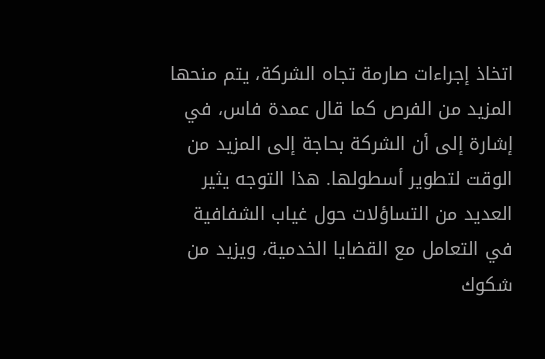اتخاذ إجراءات صارمة تجاه الشركة، يتم منحها المزيد من الفرص كما قال عمدة فاس، في إشارة إلى أن الشركة بحاجة إلى المزيد من الوقت لتطوير أسطولها. هذا التوجه يثير العديد من التساؤلات حول غياب الشفافية في التعامل مع القضايا الخدمية، ويزيد من شكوك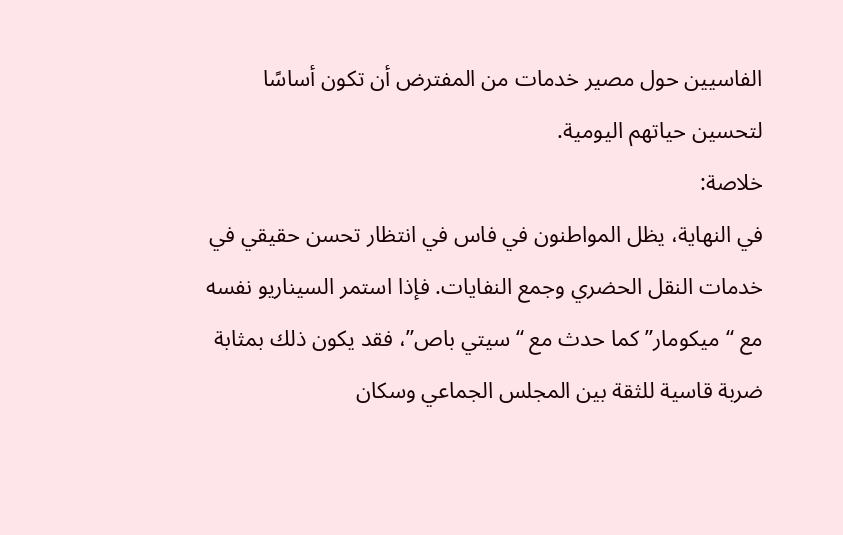الفاسيين حول مصير خدمات من المفترض أن تكون أساسًا لتحسين حياتهم اليومية.
خلاصة:
في النهاية، يظل المواطنون في فاس في انتظار تحسن حقيقي في خدمات النقل الحضري وجمع النفايات. فإذا استمر السيناريو نفسه مع “ميكومار” كما حدث مع “سيتي باص”، فقد يكون ذلك بمثابة ضربة قاسية للثقة بين المجلس الجماعي وسكان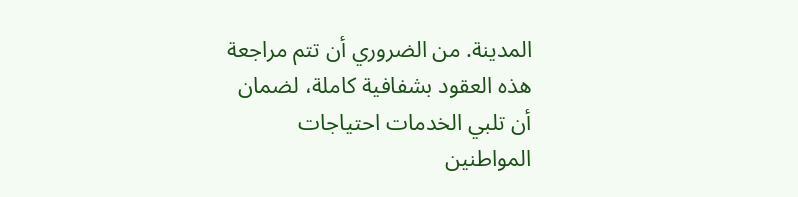المدينة. من الضروري أن تتم مراجعة هذه العقود بشفافية كاملة، لضمان أن تلبي الخدمات احتياجات المواطنين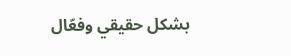بشكل حقيقي وفعّال